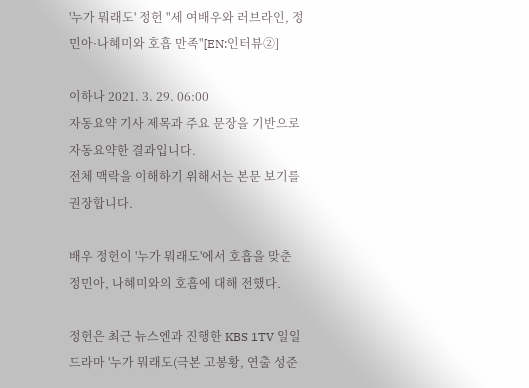'누가 뭐래도' 정헌 "세 여배우와 러브라인, 정민아·나혜미와 호흡 만족"[EN:인터뷰②]

이하나 2021. 3. 29. 06:00
자동요약 기사 제목과 주요 문장을 기반으로 자동요약한 결과입니다.
전체 맥락을 이해하기 위해서는 본문 보기를 권장합니다.

배우 정헌이 '누가 뭐래도'에서 호흡을 맞춘 정민아, 나혜미와의 호흡에 대해 전했다.

정헌은 최근 뉴스엔과 진행한 KBS 1TV 일일드라마 '누가 뭐래도(극본 고봉황, 연출 성준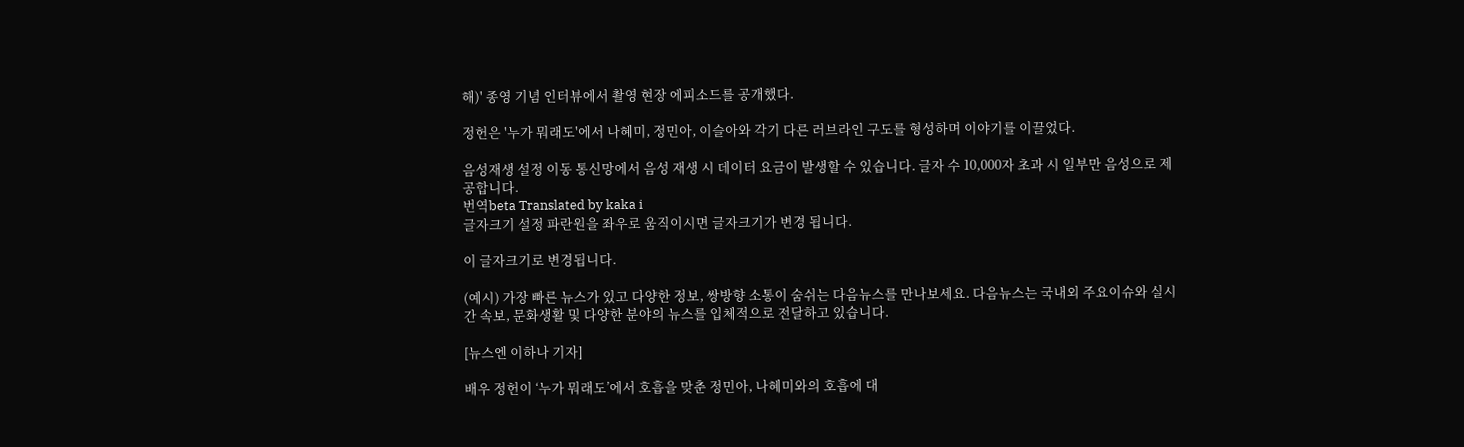해)' 종영 기념 인터뷰에서 촬영 현장 에피소드를 공개했다.

정헌은 '누가 뭐래도'에서 나혜미, 정민아, 이슬아와 각기 다른 러브라인 구도를 형성하며 이야기를 이끌었다.

음성재생 설정 이동 통신망에서 음성 재생 시 데이터 요금이 발생할 수 있습니다. 글자 수 10,000자 초과 시 일부만 음성으로 제공합니다.
번역beta Translated by kaka i
글자크기 설정 파란원을 좌우로 움직이시면 글자크기가 변경 됩니다.

이 글자크기로 변경됩니다.

(예시) 가장 빠른 뉴스가 있고 다양한 정보, 쌍방향 소통이 숨쉬는 다음뉴스를 만나보세요. 다음뉴스는 국내외 주요이슈와 실시간 속보, 문화생활 및 다양한 분야의 뉴스를 입체적으로 전달하고 있습니다.

[뉴스엔 이하나 기자]

배우 정헌이 ‘누가 뭐래도’에서 호흡을 맞춘 정민아, 나혜미와의 호흡에 대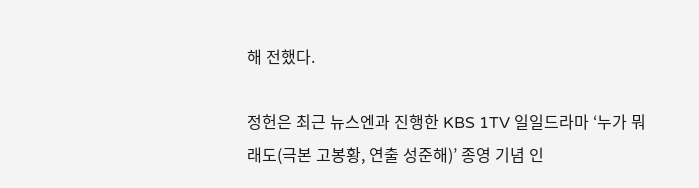해 전했다.

정헌은 최근 뉴스엔과 진행한 KBS 1TV 일일드라마 ‘누가 뭐래도(극본 고봉황, 연출 성준해)’ 종영 기념 인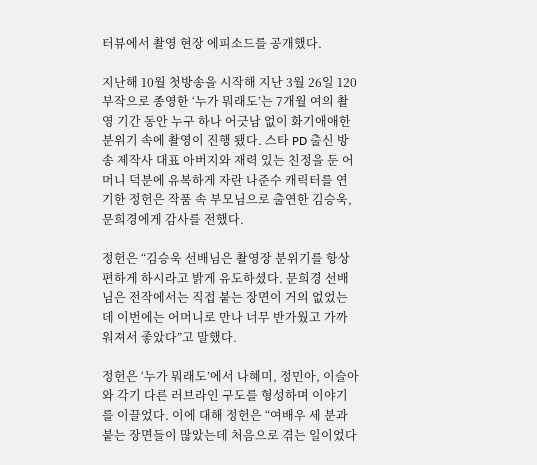터뷰에서 촬영 현장 에피소드를 공개했다.

지난해 10월 첫방송을 시작해 지난 3월 26일 120부작으로 종영한 ‘누가 뭐래도’는 7개월 여의 촬영 기간 동안 누구 하나 어긋남 없이 화기애애한 분위기 속에 촬영이 진행 됐다. 스타 PD 출신 방송 제작사 대표 아버지와 재력 있는 친정을 둔 어머니 덕분에 유복하게 자란 나준수 캐릭터를 연기한 정헌은 작품 속 부모님으로 출연한 김승욱, 문희경에게 감사를 전했다.

정헌은 “김승욱 선배님은 촬영장 분위기를 항상 편하게 하시라고 밝게 유도하셨다. 문희경 선배님은 전작에서는 직접 붙는 장면이 거의 없었는데 이번에는 어머니로 만나 너무 반가웠고 가까워져서 좋았다”고 말했다.

정헌은 ‘누가 뭐래도’에서 나혜미, 정민아, 이슬아와 각기 다른 러브라인 구도를 형성하며 이야기를 이끌었다. 이에 대해 정헌은 “여배우 세 분과 붙는 장면들이 많았는데 처음으로 겪는 일이었다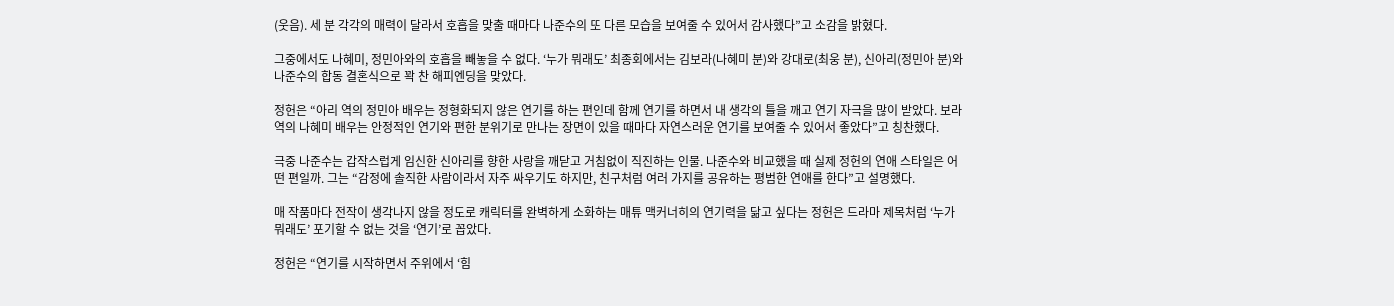(웃음). 세 분 각각의 매력이 달라서 호흡을 맞출 때마다 나준수의 또 다른 모습을 보여줄 수 있어서 감사했다”고 소감을 밝혔다.

그중에서도 나혜미, 정민아와의 호흡을 빼놓을 수 없다. ‘누가 뭐래도’ 최종회에서는 김보라(나혜미 분)와 강대로(최웅 분), 신아리(정민아 분)와 나준수의 합동 결혼식으로 꽉 찬 해피엔딩을 맞았다.

정헌은 “아리 역의 정민아 배우는 정형화되지 않은 연기를 하는 편인데 함께 연기를 하면서 내 생각의 틀을 깨고 연기 자극을 많이 받았다. 보라 역의 나혜미 배우는 안정적인 연기와 편한 분위기로 만나는 장면이 있을 때마다 자연스러운 연기를 보여줄 수 있어서 좋았다”고 칭찬했다.

극중 나준수는 갑작스럽게 임신한 신아리를 향한 사랑을 깨닫고 거침없이 직진하는 인물. 나준수와 비교했을 때 실제 정헌의 연애 스타일은 어떤 편일까. 그는 “감정에 솔직한 사람이라서 자주 싸우기도 하지만, 친구처럼 여러 가지를 공유하는 평범한 연애를 한다”고 설명했다.

매 작품마다 전작이 생각나지 않을 정도로 캐릭터를 완벽하게 소화하는 매튜 맥커너히의 연기력을 닮고 싶다는 정헌은 드라마 제목처럼 ‘누가 뭐래도’ 포기할 수 없는 것을 ‘연기’로 꼽았다.

정헌은 “연기를 시작하면서 주위에서 ‘힘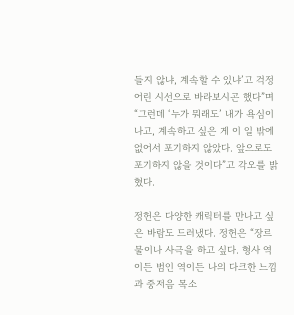들지 않냐, 계속할 수 있냐’고 걱정 어린 시선으로 바라보시곤 했다”며 “그런데 ‘누가 뭐래도’ 내가 욕심이 나고, 계속하고 싶은 게 이 일 밖에 없어서 포기하지 않았다. 앞으로도 포기하지 않을 것이다”고 각오를 밝혔다.

정헌은 다양한 캐릭터를 만나고 싶은 바람도 드러냈다. 정헌은 “장르물이나 사극을 하고 싶다. 형사 역이든 범인 역이든 나의 다크한 느낌과 중저음 목소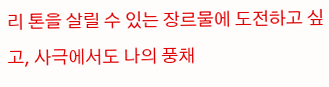리 톤을 살릴 수 있는 장르물에 도전하고 싶고, 사극에서도 나의 풍채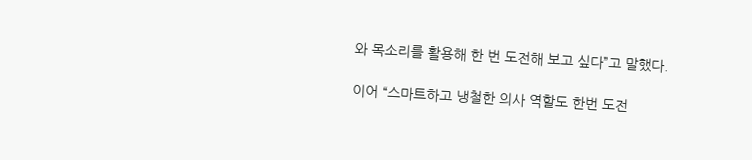와 목소리를 활용해 한 번 도전해 보고 싶다”고 말했다.

이어 “스마트하고 냉철한 의사 역할도 한번 도전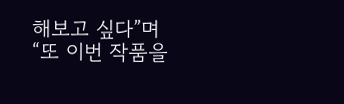해보고 싶다”며 “또 이번 작품을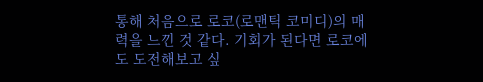통해 처음으로 로코(로맨틱 코미디)의 매력을 느낀 것 같다. 기회가 된다면 로코에도 도전해보고 싶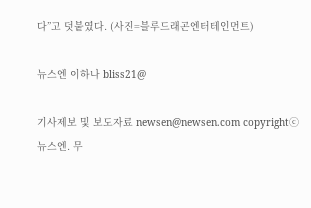다”고 덧붙였다. (사진=블루드래곤엔터테인먼트)

뉴스엔 이하나 bliss21@

기사제보 및 보도자료 newsen@newsen.com copyrightⓒ 뉴스엔. 무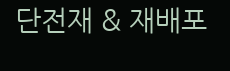단전재 & 재배포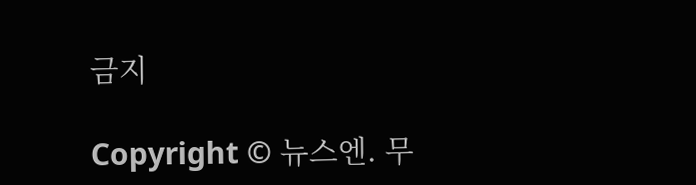금지

Copyright © 뉴스엔. 무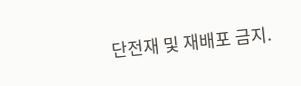단전재 및 재배포 금지.